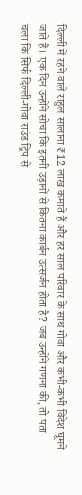दिल्ली में रहने वाले राहुल सालाना ₹12 लाख कमाते हैं और हर साल परिवार के साथ गोवा और कभी-कभी विदेश घूमने जाते हैं। एक दिन उन्होंने सोचा कि इतनी उड़ानों से कितना कार्बन उत्सर्जन होता है? जब उन्होंने गणना की, तो पता चला कि सिर्फ दिल्ली-गोवा राउंड ट्रिप से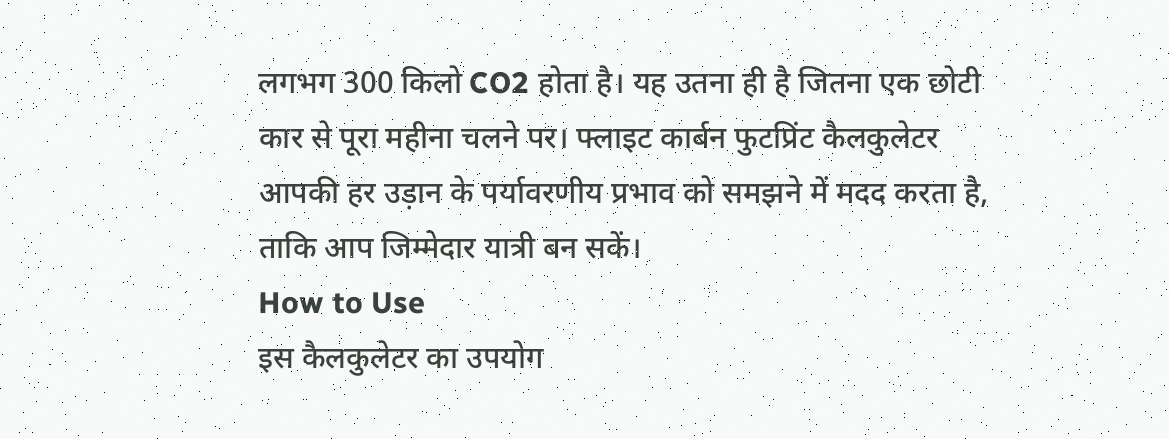लगभग 300 किलो CO2 होता है। यह उतना ही है जितना एक छोटी कार से पूरा महीना चलने पर। फ्लाइट कार्बन फुटप्रिंट कैलकुलेटर आपकी हर उड़ान के पर्यावरणीय प्रभाव को समझने में मदद करता है, ताकि आप जिम्मेदार यात्री बन सकें।
How to Use
इस कैलकुलेटर का उपयोग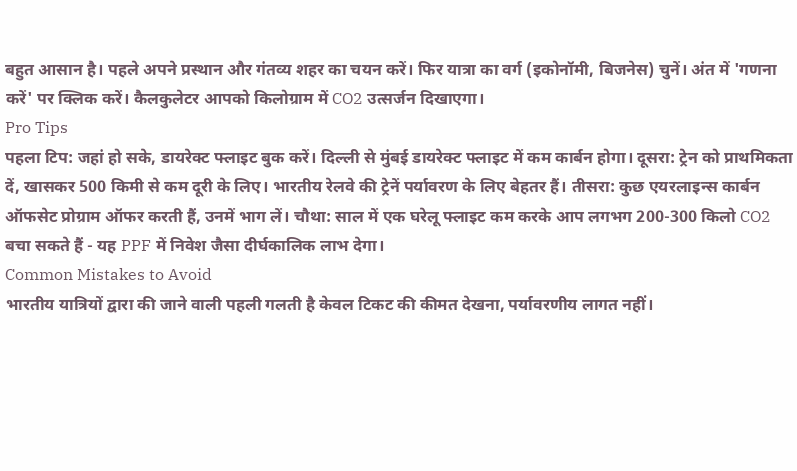बहुत आसान है। पहले अपने प्रस्थान और गंतव्य शहर का चयन करें। फिर यात्रा का वर्ग (इकोनॉमी, बिजनेस) चुनें। अंत में 'गणना करें' पर क्लिक करें। कैलकुलेटर आपको किलोग्राम में CO2 उत्सर्जन दिखाएगा।
Pro Tips
पहला टिप: जहां हो सके, डायरेक्ट फ्लाइट बुक करें। दिल्ली से मुंबई डायरेक्ट फ्लाइट में कम कार्बन होगा। दूसरा: ट्रेन को प्राथमिकता दें, खासकर 500 किमी से कम दूरी के लिए। भारतीय रेलवे की ट्रेनें पर्यावरण के लिए बेहतर हैं। तीसरा: कुछ एयरलाइन्स कार्बन ऑफसेट प्रोग्राम ऑफर करती हैं, उनमें भाग लें। चौथा: साल में एक घरेलू फ्लाइट कम करके आप लगभग 200-300 किलो CO2 बचा सकते हैं - यह PPF में निवेश जैसा दीर्घकालिक लाभ देगा।
Common Mistakes to Avoid
भारतीय यात्रियों द्वारा की जाने वाली पहली गलती है केवल टिकट की कीमत देखना, पर्यावरणीय लागत नहीं।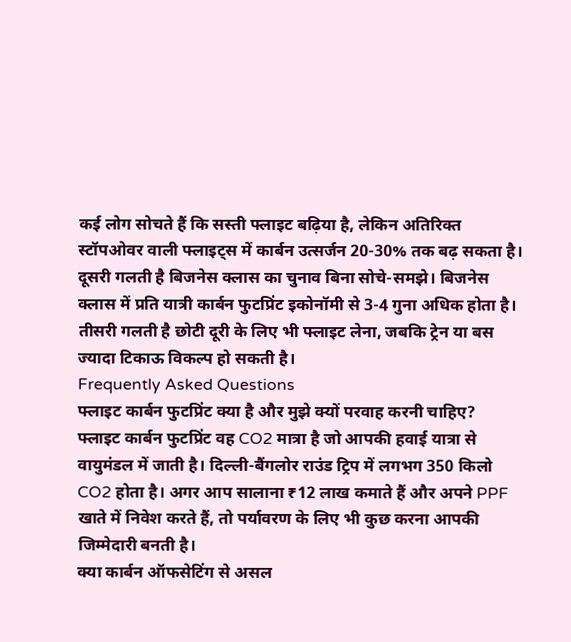कई लोग सोचते हैं कि सस्ती फ्लाइट बढ़िया है, लेकिन अतिरिक्त स्टॉपओवर वाली फ्लाइट्स में कार्बन उत्सर्जन 20-30% तक बढ़ सकता है। दूसरी गलती है बिजनेस क्लास का चुनाव बिना सोचे-समझे। बिजनेस क्लास में प्रति यात्री कार्बन फुटप्रिंट इकोनॉमी से 3-4 गुना अधिक होता है। तीसरी गलती है छोटी दूरी के लिए भी फ्लाइट लेना, जबकि ट्रेन या बस ज्यादा टिकाऊ विकल्प हो सकती है।
Frequently Asked Questions
फ्लाइट कार्बन फुटप्रिंट क्या है और मुझे क्यों परवाह करनी चाहिए?
फ्लाइट कार्बन फुटप्रिंट वह CO2 मात्रा है जो आपकी हवाई यात्रा से वायुमंडल में जाती है। दिल्ली-बैंगलोर राउंड ट्रिप में लगभग 350 किलो CO2 होता है। अगर आप सालाना ₹12 लाख कमाते हैं और अपने PPF खाते में निवेश करते हैं, तो पर्यावरण के लिए भी कुछ करना आपकी जिम्मेदारी बनती है।
क्या कार्बन ऑफसेटिंग से असल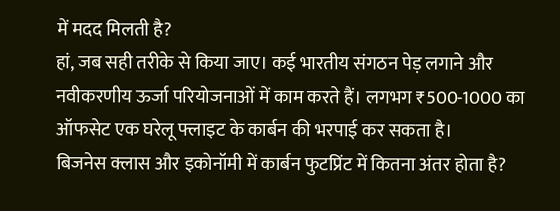में मदद मिलती है?
हां, जब सही तरीके से किया जाए। कई भारतीय संगठन पेड़ लगाने और नवीकरणीय ऊर्जा परियोजनाओं में काम करते हैं। लगभग ₹500-1000 का ऑफसेट एक घरेलू फ्लाइट के कार्बन की भरपाई कर सकता है।
बिजनेस क्लास और इकोनॉमी में कार्बन फुटप्रिंट में कितना अंतर होता है?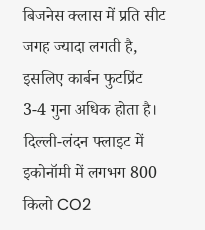बिजनेस क्लास में प्रति सीट जगह ज्यादा लगती है, इसलिए कार्बन फुटप्रिंट 3-4 गुना अधिक होता है। दिल्ली-लंदन फ्लाइट में इकोनॉमी में लगभग 800 किलो CO2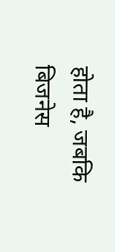होता है, जबकि बिजनेस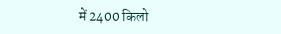में 2400 किलो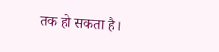तक हो सकता है।